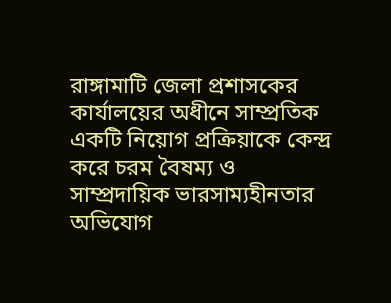রাঙ্গামাটি জেলা প্রশাসকের কার্যালয়ের অধীনে সাম্প্রতিক একটি নিয়োগ প্রক্রিয়াকে কেন্দ্র করে চরম বৈষম্য ও সাম্প্রদায়িক ভারসাম্যহীনতার অভিযোগ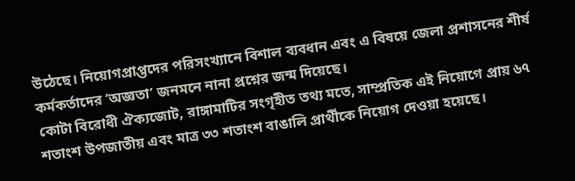উঠেছে। নিয়োগপ্রাপ্তদের পরিসংখ্যানে বিশাল ব্যবধান এবং এ বিষয়ে জেলা প্রশাসনের শীর্ষ কর্মকর্তাদের ‘অজ্ঞতা’ জনমনে নানা প্রশ্নের জন্ম দিয়েছে।
কোটা বিরোধী ঐক্যজোট, রাঙ্গামাটির সংগৃহীত তথ্য মতে, সাম্প্রতিক এই নিয়োগে প্রায় ৬৭ শতাংশ উপজাতীয় এবং মাত্র ৩৩ শতাংশ বাঙালি প্রার্থীকে নিয়োগ দেওয়া হয়েছে।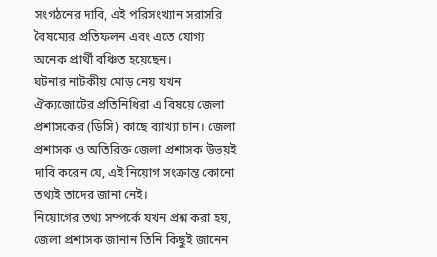সংগঠনের দাবি, এই পরিসংখ্যান সরাসরি বৈষম্যের প্রতিফলন এবং এতে যোগ্য অনেক প্রার্থী বঞ্চিত হয়েছেন।
ঘটনার নাটকীয় মোড় নেয় যখন ঐক্যজোটের প্রতিনিধিরা এ বিষয়ে জেলা প্রশাসকের (ডিসি) কাছে ব্যাখ্যা চান। জেলা প্রশাসক ও অতিরিক্ত জেলা প্রশাসক উভয়ই দাবি করেন যে, এই নিয়োগ সংক্রান্ত কোনো তথ্যই তাদের জানা নেই।
নিয়োগের তথ্য সম্পর্কে যখন প্রশ্ন করা হয়, জেলা প্রশাসক জানান তিনি কিছুই জানেন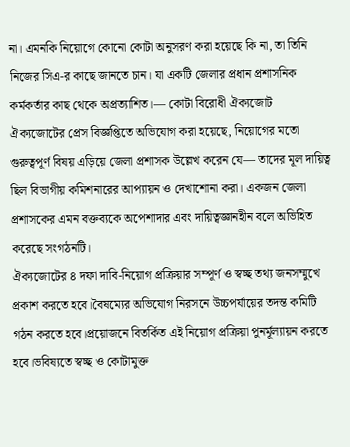না। এমনকি নিয়োগে কোনো কোটা অনুসরণ করা হয়েছে কি না, তা তিনি নিজের সিএ-র কাছে জানতে চান। যা একটি জেলার প্রধান প্রশাসনিক কর্মকর্তার কাছ থেকে অপ্রত্যাশিত।— কোটা বিরোধী ঐক্যজোট
ঐক্যজোটের প্রেস বিজ্ঞপ্তিতে অভিযোগ করা হয়েছে, নিয়োগের মতো গুরুত্বপূর্ণ বিষয় এড়িয়ে জেলা প্রশাসক উল্লেখ করেন যে— তাদের মূল দায়িত্ব ছিল বিভাগীয় কমিশনারের আপ্যায়ন ও দেখাশোনা করা। একজন জেলা প্রশাসকের এমন বক্তব্যকে অপেশাদার এবং দায়িত্বজ্ঞানহীন বলে অভিহিত করেছে সংগঠনটি।
ঐক্যজোটের ৪ দফা দাবি-নিয়োগ প্রক্রিয়ার সম্পূর্ণ ও স্বচ্ছ তথ্য জনসম্মুখে প্রকাশ করতে হবে।বৈষম্যের অভিযোগ নিরসনে উচ্চপর্যায়ের তদন্ত কমিটি গঠন করতে হবে।প্রয়োজনে বিতর্কিত এই নিয়োগ প্রক্রিয়া পুনর্মূল্যায়ন করতে হবে।ভবিষ্যতে স্বচ্ছ ও কোটামুক্ত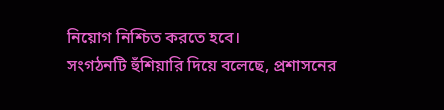নিয়োগ নিশ্চিত করতে হবে।
সংগঠনটি হুঁশিয়ারি দিয়ে বলেছে, প্রশাসনের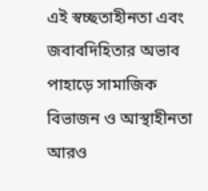এই স্বচ্ছতাহীনতা এবং জবাবদিহিতার অভাব পাহাড়ে সামাজিক বিভাজন ও আস্থাহীনতা আরও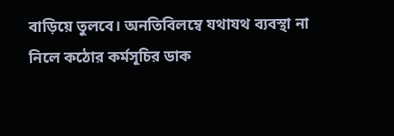বাড়িয়ে তুলবে। অনতিবিলম্বে যথাযথ ব্যবস্থা না নিলে কঠোর কর্মসূচির ডাক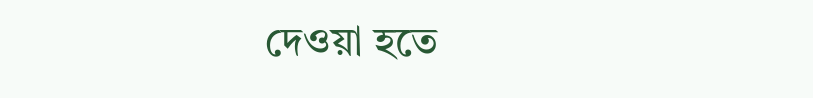দেওয়া হতে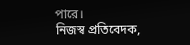পারে।
নিজস্ব প্রতিবেদক,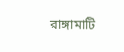রাঙ্গামাটি